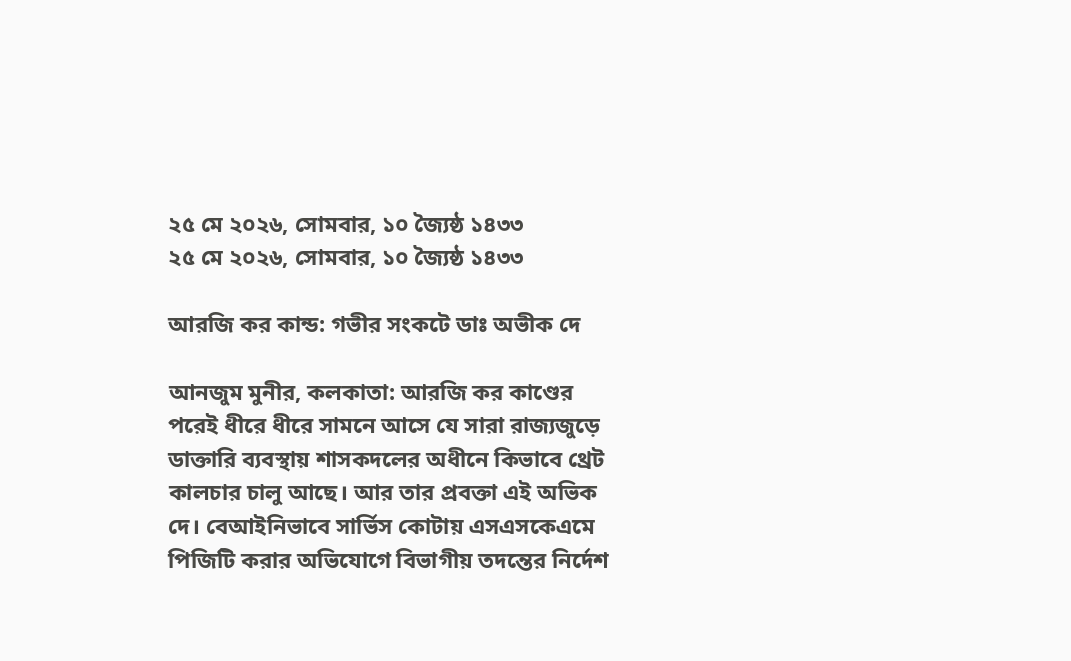২৫ মে ২০২৬, সোমবার, ১০ জ্যৈষ্ঠ ১৪৩৩
২৫ মে ২০২৬, সোমবার, ১০ জ্যৈষ্ঠ ১৪৩৩

আরজি কর কান্ড: গভীর সংকটে ডাঃ অভীক দে

আনজুম মুনীর, কলকাতা: আরজি কর কাণ্ডের পরেই ধীরে ধীরে সামনে আসে যে সারা রাজ্যজুড়ে ডাক্তারি ব্যবস্থায় শাসকদলের অধীনে কিভাবে থ্রেট কালচার চালু আছে। আর তার প্রবক্তা এই অভিক দে। বেআইনিভাবে সার্ভিস কোটায় এসএসকেএমে পিজিটি করার অভিযোগে বিভাগীয় তদন্তের নির্দেশ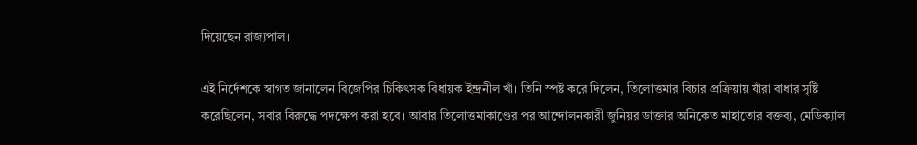দিয়েছেন রাজ্যপাল।

এই নির্দেশকে স্বাগত জানালেন বিজেপির চিকিৎসক বিধায়ক ইন্দ্রনীল খাঁ। তিনি স্পষ্ট করে দিলেন, তিলোত্তমার বিচার প্রক্রিয়ায় যাঁরা বাধার সৃষ্টি করেছিলেন, সবার বিরুদ্ধে পদক্ষেপ করা হবে। আবার তিলোত্তমাকাণ্ডের পর আন্দোলনকারী জুনিয়র ডাক্তার অনিকেত মাহাতোর বক্তব্য, মেডিক্যাল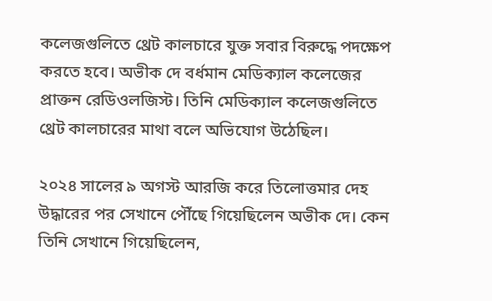কলেজগুলিতে থ্রেট কালচারে যুক্ত সবার বিরুদ্ধে পদক্ষেপ করতে হবে। অভীক দে বর্ধমান মেডিক্যাল কলেজের প্রাক্তন রেডিওলজিস্ট। তিনি মেডিক্যাল কলেজগুলিতে থ্রেট কালচারের মাথা বলে অভিযোগ উঠেছিল।

২০২৪ সালের ৯ অগস্ট আরজি করে তিলোত্তমার দেহ উদ্ধারের পর সেখানে পৌঁছে গিয়েছিলেন অভীক দে। কেন তিনি সেখানে গিয়েছিলেন,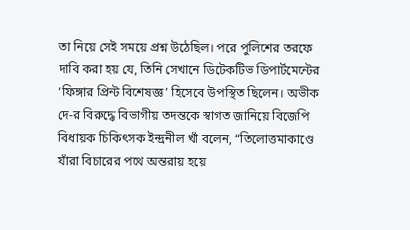তা নিয়ে সেই সময়ে প্রশ্ন উঠেছিল। পরে পুলিশের তরফে দাবি করা হয় যে, তিনি সেখানে ডিটেকটিভ ডিপার্টমেন্টের ‘ফিঙ্গার প্রিন্ট বিশেষজ্ঞ’ হিসেবে উপস্থিত ছিলেন। অভীক দে-র বিরুদ্ধে বিভাগীয় তদন্তকে স্বাগত জানিয়ে বিজেপি বিধায়ক চিকিৎসক ইন্দ্রনীল খাঁ বলেন, “তিলোত্তমাকাণ্ডে যাঁরা বিচারের পথে অন্তরায় হয়ে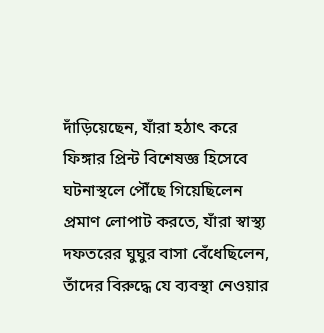দাঁড়িয়েছেন, যাঁরা হঠাৎ করে ফিঙ্গার প্রিন্ট বিশেষজ্ঞ হিসেবে ঘটনাস্থলে পৌঁছে গিয়েছিলেন প্রমাণ লোপাট করতে, যাঁরা স্বাস্থ্য দফতরের ঘুঘুর বাসা বেঁধেছিলেন, তাঁদের বিরুদ্ধে যে ব্যবস্থা নেওয়ার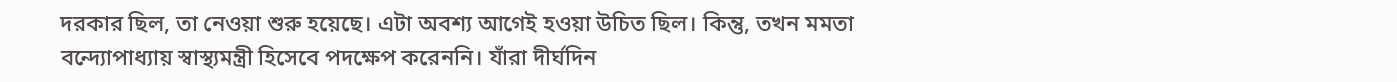দরকার ছিল, তা নেওয়া শুরু হয়েছে। এটা অবশ্য আগেই হওয়া উচিত ছিল। কিন্তু, তখন মমতা বন্দ্যোপাধ্যায় স্বাস্থ্যমন্ত্রী হিসেবে পদক্ষেপ করেননি। যাঁরা দীর্ঘদিন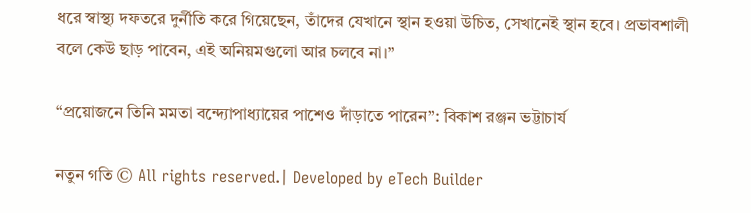ধরে স্বাস্থ্য দফতরে দুর্নীতি করে গিয়েছেন, তাঁদের যেখানে স্থান হওয়া উচিত, সেখানেই স্থান হবে। প্রভাবশালী বলে কেউ ছাড় পাবেন, এই অনিয়মগুলো আর চলবে না।”

“প্রয়োজনে তিনি মমতা বন্দ্যোপাধ্যায়ের পাশেও দাঁড়াতে পারেন”: বিকাশ রঞ্জন ভট্টাচার্য

নতুন গতি © All rights reserved.| Developed by eTech Builder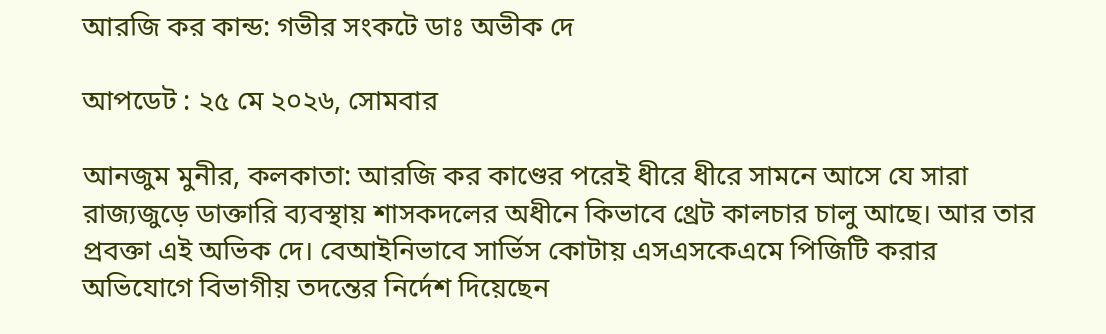আরজি কর কান্ড: গভীর সংকটে ডাঃ অভীক দে

আপডেট : ২৫ মে ২০২৬, সোমবার

আনজুম মুনীর, কলকাতা: আরজি কর কাণ্ডের পরেই ধীরে ধীরে সামনে আসে যে সারা রাজ্যজুড়ে ডাক্তারি ব্যবস্থায় শাসকদলের অধীনে কিভাবে থ্রেট কালচার চালু আছে। আর তার প্রবক্তা এই অভিক দে। বেআইনিভাবে সার্ভিস কোটায় এসএসকেএমে পিজিটি করার অভিযোগে বিভাগীয় তদন্তের নির্দেশ দিয়েছেন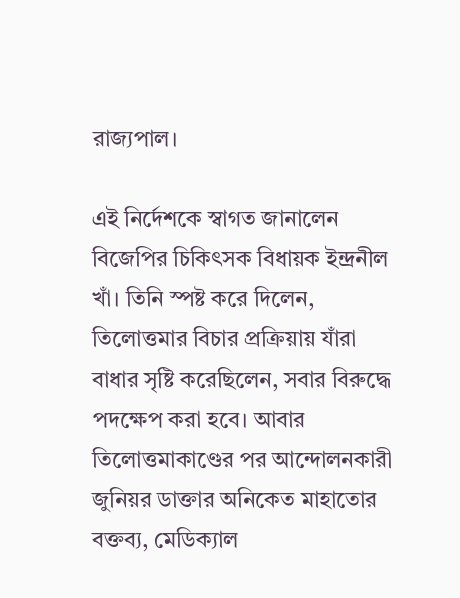রাজ্যপাল।

এই নির্দেশকে স্বাগত জানালেন বিজেপির চিকিৎসক বিধায়ক ইন্দ্রনীল খাঁ। তিনি স্পষ্ট করে দিলেন, তিলোত্তমার বিচার প্রক্রিয়ায় যাঁরা বাধার সৃষ্টি করেছিলেন, সবার বিরুদ্ধে পদক্ষেপ করা হবে। আবার তিলোত্তমাকাণ্ডের পর আন্দোলনকারী জুনিয়র ডাক্তার অনিকেত মাহাতোর বক্তব্য, মেডিক্যাল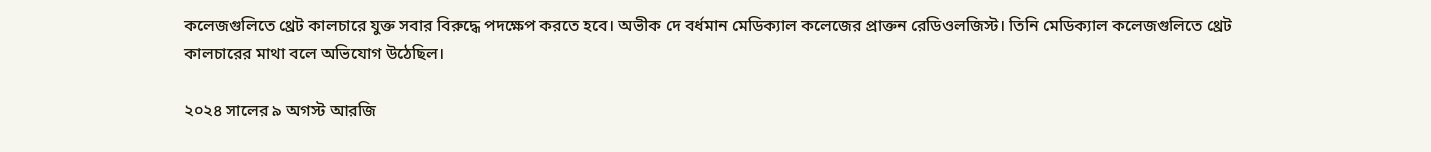কলেজগুলিতে থ্রেট কালচারে যুক্ত সবার বিরুদ্ধে পদক্ষেপ করতে হবে। অভীক দে বর্ধমান মেডিক্যাল কলেজের প্রাক্তন রেডিওলজিস্ট। তিনি মেডিক্যাল কলেজগুলিতে থ্রেট কালচারের মাথা বলে অভিযোগ উঠেছিল।

২০২৪ সালের ৯ অগস্ট আরজি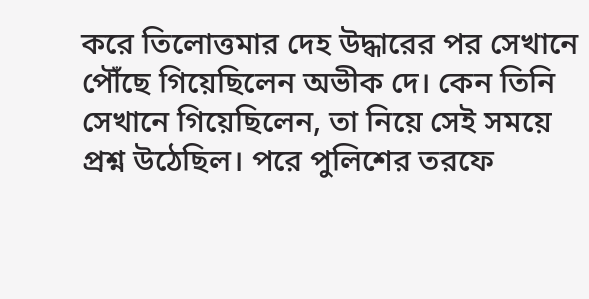করে তিলোত্তমার দেহ উদ্ধারের পর সেখানে পৌঁছে গিয়েছিলেন অভীক দে। কেন তিনি সেখানে গিয়েছিলেন, তা নিয়ে সেই সময়ে প্রশ্ন উঠেছিল। পরে পুলিশের তরফে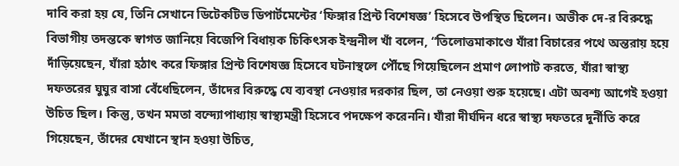দাবি করা হয় যে, তিনি সেখানে ডিটেকটিভ ডিপার্টমেন্টের ‘ফিঙ্গার প্রিন্ট বিশেষজ্ঞ’ হিসেবে উপস্থিত ছিলেন। অভীক দে-র বিরুদ্ধে বিভাগীয় তদন্তকে স্বাগত জানিয়ে বিজেপি বিধায়ক চিকিৎসক ইন্দ্রনীল খাঁ বলেন, “তিলোত্তমাকাণ্ডে যাঁরা বিচারের পথে অন্তরায় হয়ে দাঁড়িয়েছেন, যাঁরা হঠাৎ করে ফিঙ্গার প্রিন্ট বিশেষজ্ঞ হিসেবে ঘটনাস্থলে পৌঁছে গিয়েছিলেন প্রমাণ লোপাট করতে, যাঁরা স্বাস্থ্য দফতরের ঘুঘুর বাসা বেঁধেছিলেন, তাঁদের বিরুদ্ধে যে ব্যবস্থা নেওয়ার দরকার ছিল, তা নেওয়া শুরু হয়েছে। এটা অবশ্য আগেই হওয়া উচিত ছিল। কিন্তু, তখন মমতা বন্দ্যোপাধ্যায় স্বাস্থ্যমন্ত্রী হিসেবে পদক্ষেপ করেননি। যাঁরা দীর্ঘদিন ধরে স্বাস্থ্য দফতরে দুর্নীতি করে গিয়েছেন, তাঁদের যেখানে স্থান হওয়া উচিত,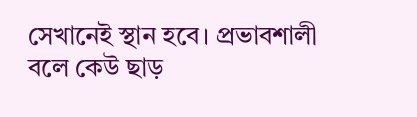সেখানেই স্থান হবে। প্রভাবশালী বলে কেউ ছাড়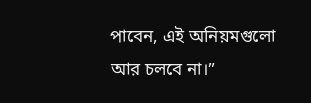পাবেন, এই অনিয়মগুলো আর চলবে না।”